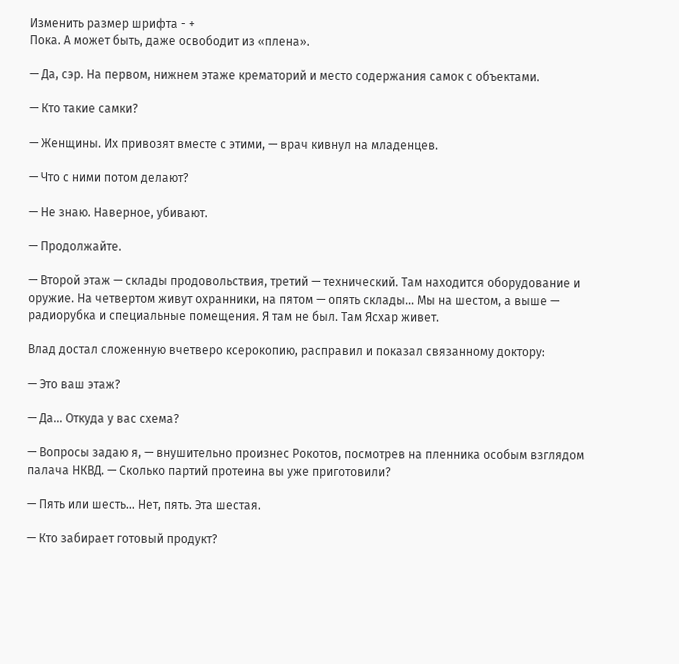Изменить размер шрифта - +
Пока. А может быть, даже освободит из «плена».

— Да, сэр. На первом, нижнем этаже крематорий и место содержания самок с объектами.

— Кто такие самки?

— Женщины. Их привозят вместе с этими, — врач кивнул на младенцев.

— Что с ними потом делают?

— Не знаю. Наверное, убивают.

— Продолжайте.

— Второй этаж — склады продовольствия, третий — технический. Там находится оборудование и оружие. На четвертом живут охранники, на пятом — опять склады… Мы на шестом, а выше — радиорубка и специальные помещения. Я там не был. Там Ясхар живет.

Влад достал сложенную вчетверо ксерокопию, расправил и показал связанному доктору:

— Это ваш этаж?

— Да… Откуда у вас схема?

— Вопросы задаю я, — внушительно произнес Рокотов, посмотрев на пленника особым взглядом палача НКВД. — Сколько партий протеина вы уже приготовили?

— Пять или шесть… Нет, пять. Эта шестая.

— Кто забирает готовый продукт?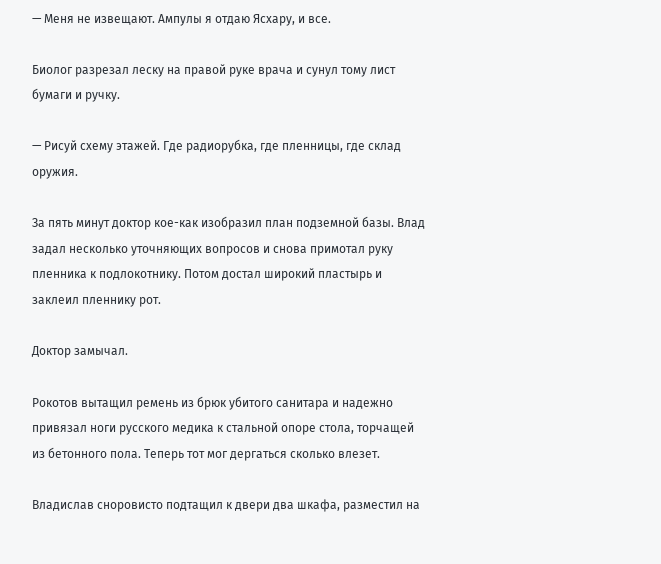— Меня не извещают. Ампулы я отдаю Ясхару, и все.

Биолог разрезал леску на правой руке врача и сунул тому лист бумаги и ручку.

— Рисуй схему этажей. Где радиорубка, где пленницы, где склад оружия.

За пять минут доктор кое-как изобразил план подземной базы. Влад задал несколько уточняющих вопросов и снова примотал руку пленника к подлокотнику. Потом достал широкий пластырь и заклеил пленнику рот.

Доктор замычал.

Рокотов вытащил ремень из брюк убитого санитара и надежно привязал ноги русского медика к стальной опоре стола, торчащей из бетонного пола. Теперь тот мог дергаться сколько влезет.

Владислав сноровисто подтащил к двери два шкафа, разместил на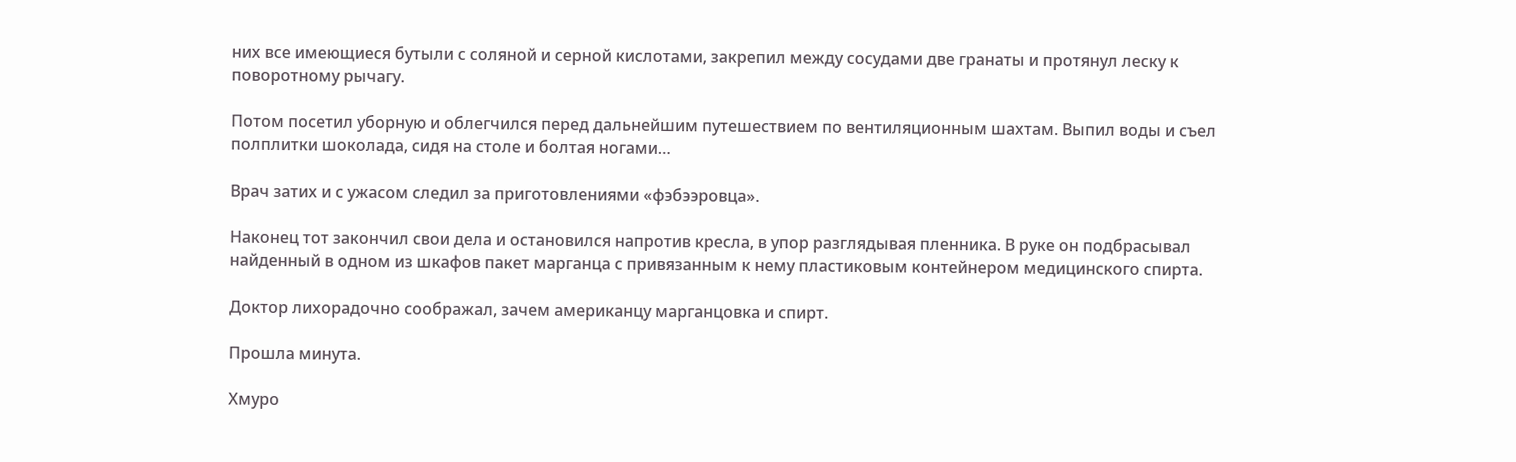них все имеющиеся бутыли с соляной и серной кислотами, закрепил между сосудами две гранаты и протянул леску к поворотному рычагу.

Потом посетил уборную и облегчился перед дальнейшим путешествием по вентиляционным шахтам. Выпил воды и съел полплитки шоколада, сидя на столе и болтая ногами…

Врач затих и с ужасом следил за приготовлениями «фэбээровца».

Наконец тот закончил свои дела и остановился напротив кресла, в упор разглядывая пленника. В руке он подбрасывал найденный в одном из шкафов пакет марганца с привязанным к нему пластиковым контейнером медицинского спирта.

Доктор лихорадочно соображал, зачем американцу марганцовка и спирт.

Прошла минута.

Хмуро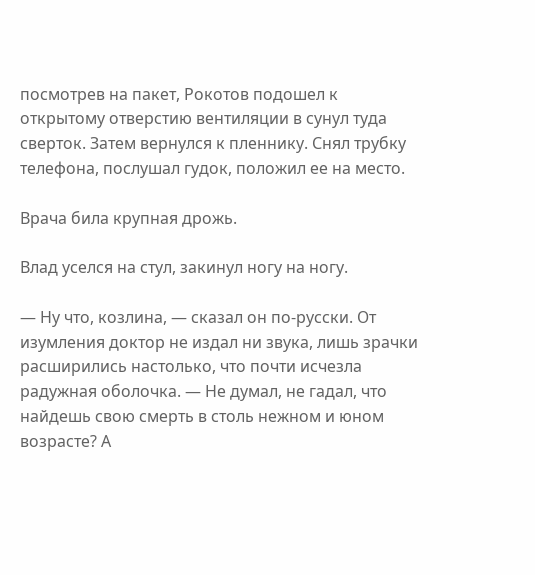посмотрев на пакет, Рокотов подошел к открытому отверстию вентиляции в сунул туда сверток. Затем вернулся к пленнику. Снял трубку телефона, послушал гудок, положил ее на место.

Врача била крупная дрожь.

Влад уселся на стул, закинул ногу на ногу.

— Ну что, козлина, — сказал он по-русски. От изумления доктор не издал ни звука, лишь зрачки расширились настолько, что почти исчезла радужная оболочка. — Не думал, не гадал, что найдешь свою смерть в столь нежном и юном возрасте? А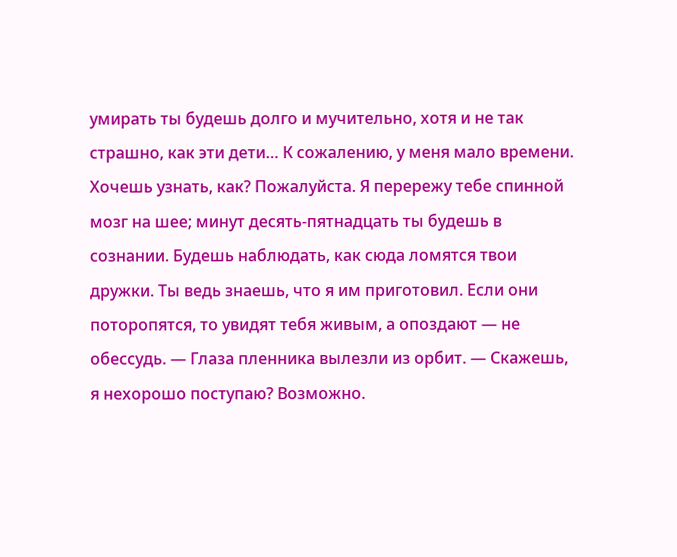умирать ты будешь долго и мучительно, хотя и не так страшно, как эти дети… К сожалению, у меня мало времени. Хочешь узнать, как? Пожалуйста. Я перережу тебе спинной мозг на шее; минут десять-пятнадцать ты будешь в сознании. Будешь наблюдать, как сюда ломятся твои дружки. Ты ведь знаешь, что я им приготовил. Если они поторопятся, то увидят тебя живым, а опоздают — не обессудь. — Глаза пленника вылезли из орбит. — Скажешь, я нехорошо поступаю? Возможно.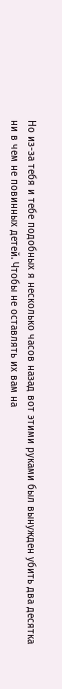Но из-за тебя и тебе подобных я несколько часов назад вот этими руками был вынужден убить два десятка ни в чем не повинных детей. Чтобы не оставлять их вам на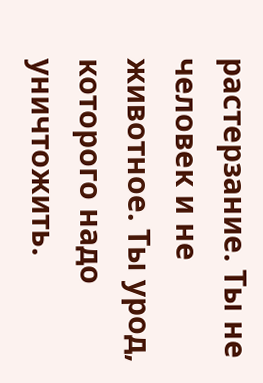растерзание. Ты не человек и не животное. Ты урод, которого надо уничтожить.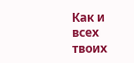Как и всех твоих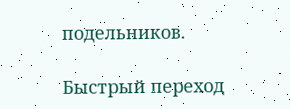подельников.

Быстрый переход